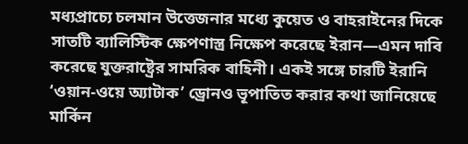মধ্যপ্রাচ্যে চলমান উত্তেজনার মধ্যে কুয়েত ও বাহরাইনের দিকে সাতটি ব্যালিস্টিক ক্ষেপণাস্ত্র নিক্ষেপ করেছে ইরান—এমন দাবি করেছে যুক্তরাষ্ট্রের সামরিক বাহিনী। একই সঙ্গে চারটি ইরানি ‘ওয়ান-ওয়ে অ্যাটাক’ ড্রোনও ভূপাতিত করার কথা জানিয়েছে মার্কিন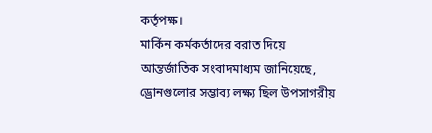কর্তৃপক্ষ।
মার্কিন কর্মকর্তাদের বরাত দিয়ে আন্তর্জাতিক সংবাদমাধ্যম জানিয়েছে, ড্রোনগুলোর সম্ভাব্য লক্ষ্য ছিল উপসাগরীয়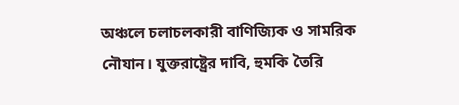অঞ্চলে চলাচলকারী বাণিজ্যিক ও সামরিক নৌযান। যুক্তরাষ্ট্রের দাবি, হুমকি তৈরি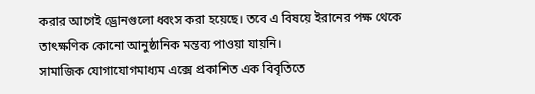করার আগেই ড্রোনগুলো ধ্বংস করা হয়েছে। তবে এ বিষয়ে ইরানের পক্ষ থেকে তাৎক্ষণিক কোনো আনুষ্ঠানিক মন্তব্য পাওয়া যায়নি।
সামাজিক যোগাযোগমাধ্যম এক্সে প্রকাশিত এক বিবৃতিতে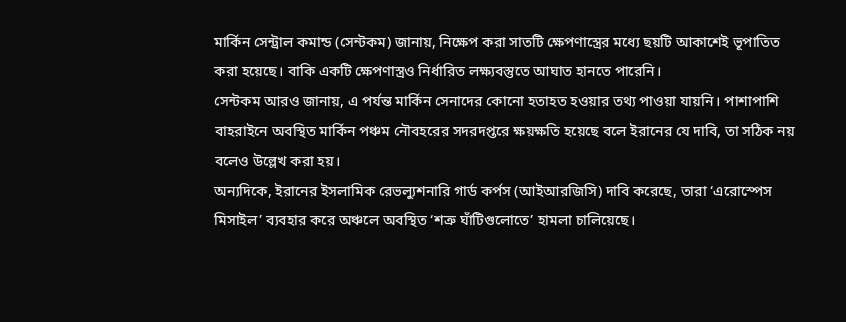মার্কিন সেন্ট্রাল কমান্ড (সেন্টকম) জানায়, নিক্ষেপ করা সাতটি ক্ষেপণাস্ত্রের মধ্যে ছয়টি আকাশেই ভূপাতিত করা হয়েছে। বাকি একটি ক্ষেপণাস্ত্রও নির্ধারিত লক্ষ্যবস্তুতে আঘাত হানতে পারেনি।
সেন্টকম আরও জানায়, এ পর্যন্ত মার্কিন সেনাদের কোনো হতাহত হওয়ার তথ্য পাওয়া যায়নি। পাশাপাশি বাহরাইনে অবস্থিত মার্কিন পঞ্চম নৌবহরের সদরদপ্তরে ক্ষয়ক্ষতি হয়েছে বলে ইরানের যে দাবি, তা সঠিক নয় বলেও উল্লেখ করা হয়।
অন্যদিকে, ইরানের ইসলামিক রেভল্যুশনারি গার্ড কর্পস (আইআরজিসি) দাবি করেছে, তারা ‘এরোস্পেস মিসাইল’ ব্যবহার করে অঞ্চলে অবস্থিত ‘শত্রু ঘাঁটিগুলোতে’ হামলা চালিয়েছে।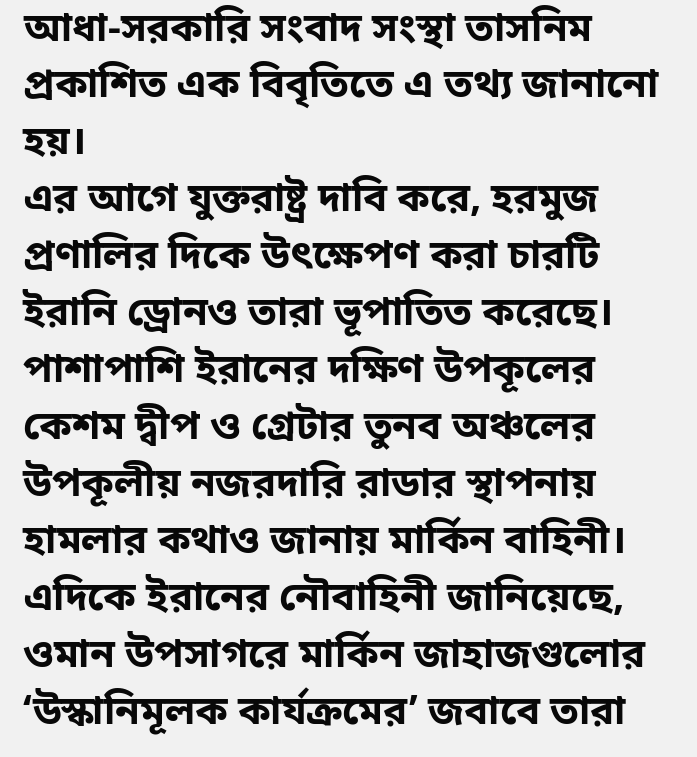আধা-সরকারি সংবাদ সংস্থা তাসনিম প্রকাশিত এক বিবৃতিতে এ তথ্য জানানো হয়।
এর আগে যুক্তরাষ্ট্র দাবি করে, হরমুজ প্রণালির দিকে উৎক্ষেপণ করা চারটি ইরানি ড্রোনও তারা ভূপাতিত করেছে। পাশাপাশি ইরানের দক্ষিণ উপকূলের কেশম দ্বীপ ও গ্রেটার তুনব অঞ্চলের উপকূলীয় নজরদারি রাডার স্থাপনায় হামলার কথাও জানায় মার্কিন বাহিনী।
এদিকে ইরানের নৌবাহিনী জানিয়েছে, ওমান উপসাগরে মার্কিন জাহাজগুলোর ‘উস্কানিমূলক কার্যক্রমের’ জবাবে তারা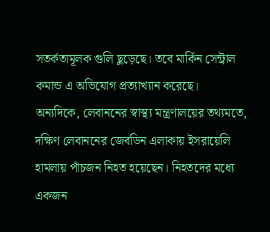সতর্কতামূলক গুলি ছুড়েছে। তবে মার্কিন সেন্ট্রাল কমান্ড এ অভিযোগ প্রত্যাখ্যান করেছে।
অন্যদিকে, লেবাননের স্বাস্থ্য মন্ত্রণালয়ের তথ্যমতে, দক্ষিণ লেবাননের জেবডিন এলাকায় ইসরায়েলি হামলায় পাঁচজন নিহত হয়েছেন। নিহতদের মধ্যে একজন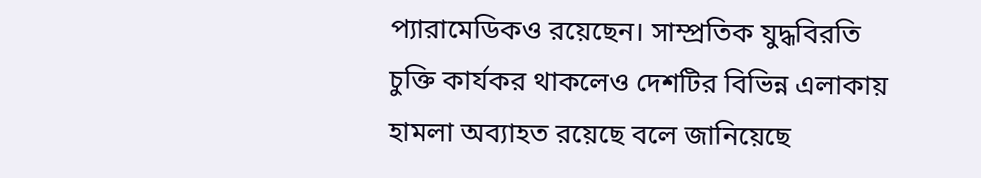প্যারামেডিকও রয়েছেন। সাম্প্রতিক যুদ্ধবিরতি চুক্তি কার্যকর থাকলেও দেশটির বিভিন্ন এলাকায় হামলা অব্যাহত রয়েছে বলে জানিয়েছে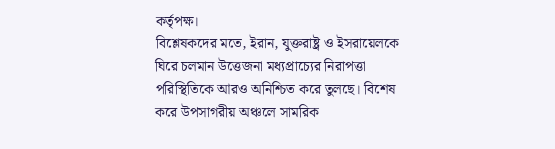কর্তৃপক্ষ।
বিশ্লেষকদের মতে, ইরান, যুক্তরাষ্ট্র ও ইসরায়েলকে ঘিরে চলমান উত্তেজনা মধ্যপ্রাচ্যের নিরাপত্তা পরিস্থিতিকে আরও অনিশ্চিত করে তুলছে। বিশেষ করে উপসাগরীয় অঞ্চলে সামরিক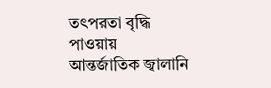তৎপরতা বৃদ্ধি পাওয়ায় আন্তর্জাতিক জ্বালানি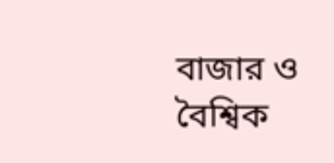বাজার ও বৈশ্বিক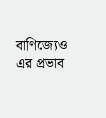বাণিজ্যেও এর প্রভাব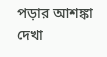পড়ার আশঙ্কা দেখা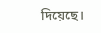দিয়েছে।